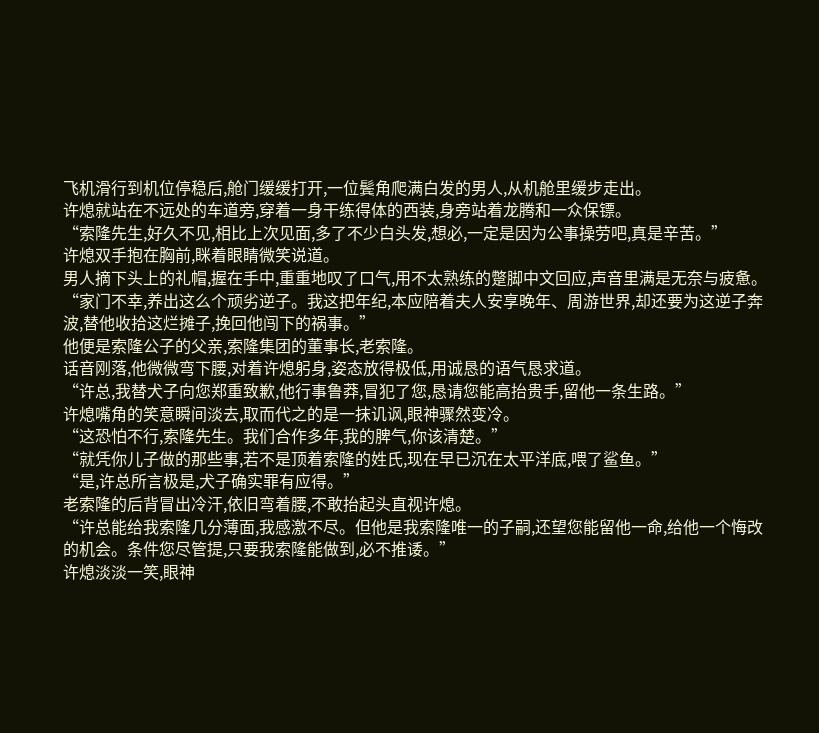飞机滑行到机位停稳后,舱门缓缓打开,一位鬓角爬满白发的男人,从机舱里缓步走出。
许熄就站在不远处的车道旁,穿着一身干练得体的西装,身旁站着龙腾和一众保镖。
“索隆先生,好久不见,相比上次见面,多了不少白头发,想必,一定是因为公事操劳吧,真是辛苦。”
许熄双手抱在胸前,眯着眼睛微笑说道。
男人摘下头上的礼帽,握在手中,重重地叹了口气,用不太熟练的蹩脚中文回应,声音里满是无奈与疲惫。
“家门不幸,养出这么个顽劣逆子。我这把年纪,本应陪着夫人安享晚年、周游世界,却还要为这逆子奔波,替他收拾这烂摊子,挽回他闯下的祸事。”
他便是索隆公子的父亲,索隆集团的董事长,老索隆。
话音刚落,他微微弯下腰,对着许熄躬身,姿态放得极低,用诚恳的语气恳求道。
“许总,我替犬子向您郑重致歉,他行事鲁莽,冒犯了您,恳请您能高抬贵手,留他一条生路。”
许熄嘴角的笑意瞬间淡去,取而代之的是一抹讥讽,眼神骤然变冷。
“这恐怕不行,索隆先生。我们合作多年,我的脾气,你该清楚。”
“就凭你儿子做的那些事,若不是顶着索隆的姓氏,现在早已沉在太平洋底,喂了鲨鱼。”
“是,许总所言极是,犬子确实罪有应得。”
老索隆的后背冒出冷汗,依旧弯着腰,不敢抬起头直视许熄。
“许总能给我索隆几分薄面,我感激不尽。但他是我索隆唯一的子嗣,还望您能留他一命,给他一个悔改的机会。条件您尽管提,只要我索隆能做到,必不推诿。”
许熄淡淡一笑,眼神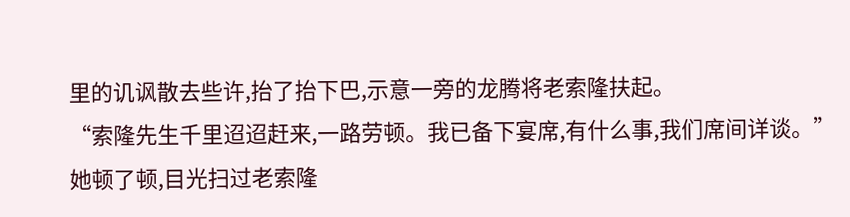里的讥讽散去些许,抬了抬下巴,示意一旁的龙腾将老索隆扶起。
“索隆先生千里迢迢赶来,一路劳顿。我已备下宴席,有什么事,我们席间详谈。”
她顿了顿,目光扫过老索隆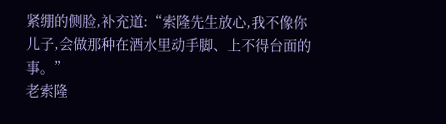紧绷的侧脸,补充道:“索隆先生放心,我不像你儿子,会做那种在酒水里动手脚、上不得台面的事。”
老索隆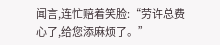闻言,连忙赔着笑脸:“劳许总费心了,给您添麻烦了。”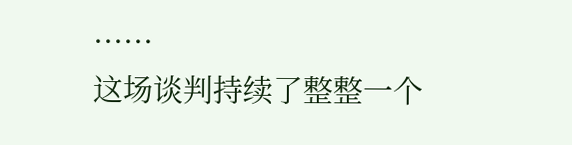......
这场谈判持续了整整一个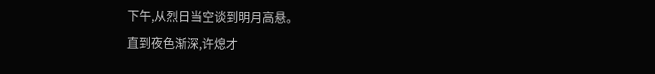下午,从烈日当空谈到明月高悬。
直到夜色渐深,许熄才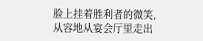脸上挂着胜利者的微笑,从容地从宴会厅里走出